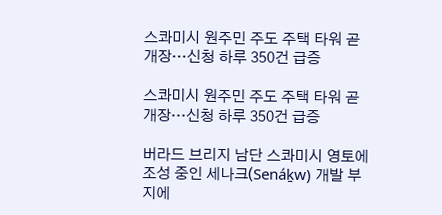스콰미시 원주민 주도 주택 타워 곧 개장…신청 하루 350건 급증

스콰미시 원주민 주도 주택 타워 곧 개장…신청 하루 350건 급증

버라드 브리지 남단 스콰미시 영토에 조성 중인 세나크(Senáḵw) 개발 부지에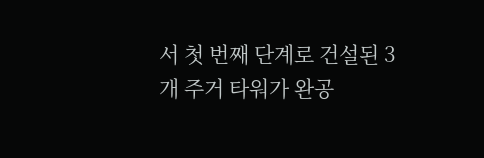서 첫 번째 단계로 건설된 3개 주거 타워가 완공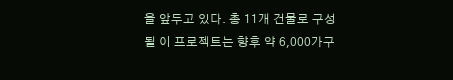을 앞두고 있다. 총 11개 건물로 구성될 이 프로젝트는 향후 약 6,000가구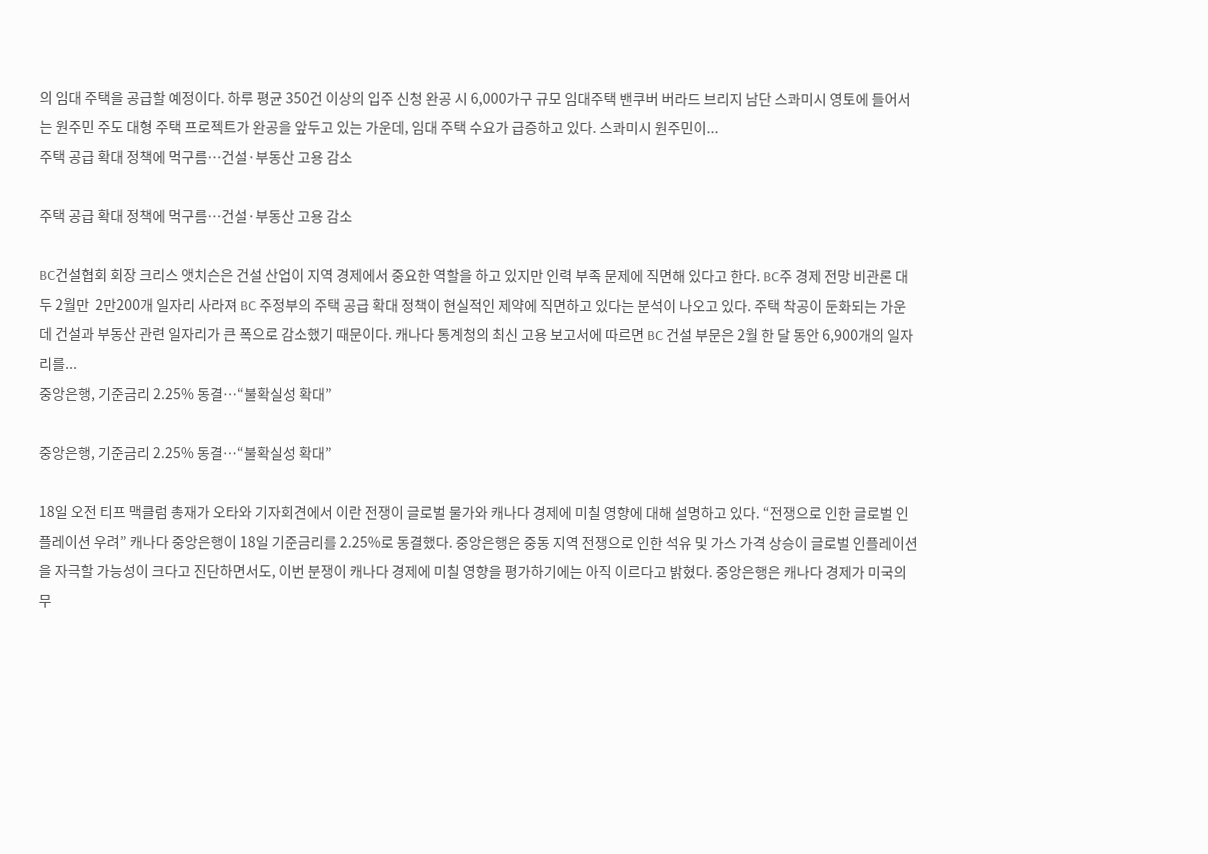의 임대 주택을 공급할 예정이다. 하루 평균 350건 이상의 입주 신청 완공 시 6,000가구 규모 임대주택 밴쿠버 버라드 브리지 남단 스콰미시 영토에 들어서는 원주민 주도 대형 주택 프로젝트가 완공을 앞두고 있는 가운데, 임대 주택 수요가 급증하고 있다. 스콰미시 원주민이...
주택 공급 확대 정책에 먹구름…건설·부동산 고용 감소

주택 공급 확대 정책에 먹구름…건설·부동산 고용 감소

BC건설협회 회장 크리스 앳치슨은 건설 산업이 지역 경제에서 중요한 역할을 하고 있지만 인력 부족 문제에 직면해 있다고 한다. BC주 경제 전망 비관론 대두 2월만  2만200개 일자리 사라져 BC 주정부의 주택 공급 확대 정책이 현실적인 제약에 직면하고 있다는 분석이 나오고 있다. 주택 착공이 둔화되는 가운데 건설과 부동산 관련 일자리가 큰 폭으로 감소했기 때문이다. 캐나다 통계청의 최신 고용 보고서에 따르면 BC 건설 부문은 2월 한 달 동안 6,900개의 일자리를...
중앙은행, 기준금리 2.25% 동결…“불확실성 확대”

중앙은행, 기준금리 2.25% 동결…“불확실성 확대”

18일 오전 티프 맥클럼 총재가 오타와 기자회견에서 이란 전쟁이 글로벌 물가와 캐나다 경제에 미칠 영향에 대해 설명하고 있다. “전쟁으로 인한 글로벌 인플레이션 우려” 캐나다 중앙은행이 18일 기준금리를 2.25%로 동결했다. 중앙은행은 중동 지역 전쟁으로 인한 석유 및 가스 가격 상승이 글로벌 인플레이션을 자극할 가능성이 크다고 진단하면서도, 이번 분쟁이 캐나다 경제에 미칠 영향을 평가하기에는 아직 이르다고 밝혔다. 중앙은행은 캐나다 경제가 미국의 무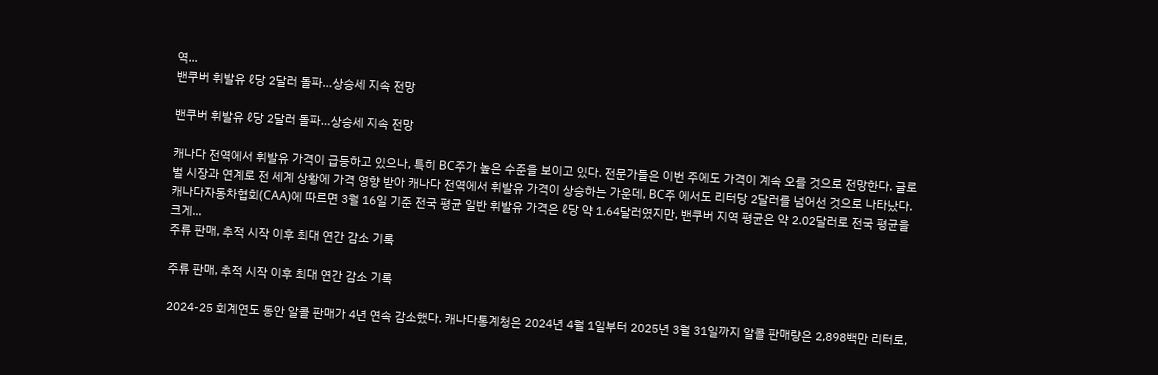역...
밴쿠버 휘발유 ℓ당 2달러 돌파…상승세 지속 전망

밴쿠버 휘발유 ℓ당 2달러 돌파…상승세 지속 전망

캐나다 전역에서 휘발유 가격이 급등하고 있으나, 특히 BC주가 높은 수준을 보이고 있다. 전문가들은 이번 주에도 가격이 계속 오를 것으로 전망한다. 글로벌 시장과 연계로 전 세계 상황에 가격 영향 받아 캐나다 전역에서 휘발유 가격이 상승하는 가운데, BC주 에서도 리터당 2달러를 넘어선 것으로 나타났다. 캐나다자동차협회(CAA)에 따르면 3월 16일 기준 전국 평균 일반 휘발유 가격은 ℓ당 약 1.64달러였지만, 밴쿠버 지역 평균은 약 2.02달러로 전국 평균을 크게...
주류 판매, 추적 시작 이후 최대 연간 감소 기록

주류 판매, 추적 시작 이후 최대 연간 감소 기록

2024-25 회계연도 동안 알콜 판매가 4년 연속 감소했다. 캐나다통계청은 2024년 4월 1일부터 2025년 3월 31일까지 알콜 판매량은 2,898백만 리터로,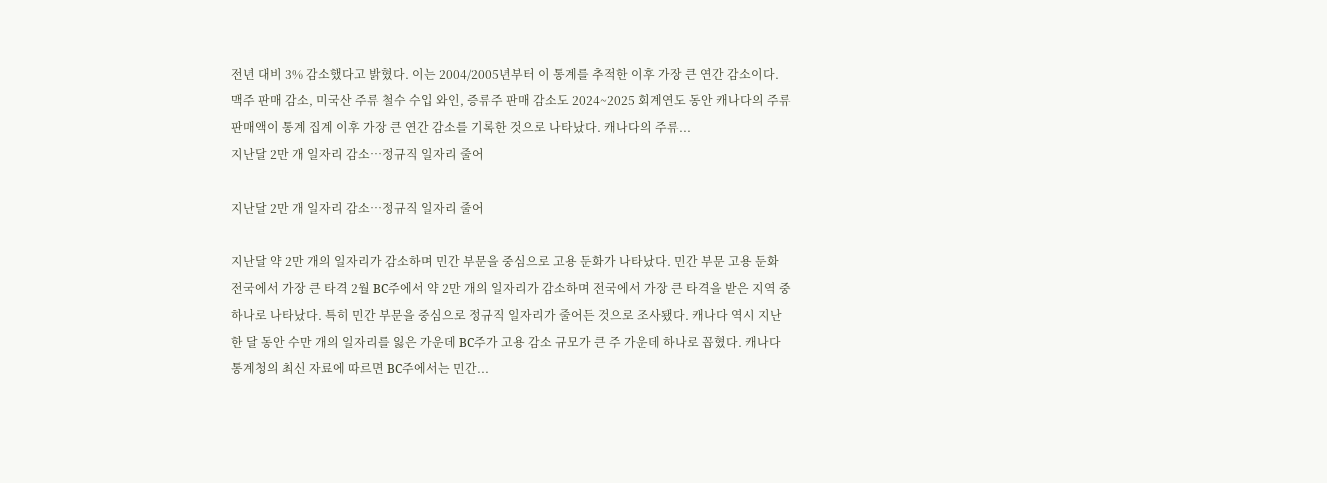전년 대비 3% 감소했다고 밝혔다. 이는 2004/2005년부터 이 통계를 추적한 이후 가장 큰 연간 감소이다. 맥주 판매 감소, 미국산 주류 철수 수입 와인, 증류주 판매 감소도 2024~2025 회계연도 동안 캐나다의 주류 판매액이 통계 집계 이후 가장 큰 연간 감소를 기록한 것으로 나타났다. 캐나다의 주류...
지난달 2만 개 일자리 감소…정규직 일자리 줄어

지난달 2만 개 일자리 감소…정규직 일자리 줄어

지난달 약 2만 개의 일자리가 감소하며 민간 부문을 중심으로 고용 둔화가 나타났다. 민간 부문 고용 둔화 전국에서 가장 큰 타격 2월 BC주에서 약 2만 개의 일자리가 감소하며 전국에서 가장 큰 타격을 받은 지역 중 하나로 나타났다. 특히 민간 부문을 중심으로 정규직 일자리가 줄어든 것으로 조사됐다. 캐나다 역시 지난 한 달 동안 수만 개의 일자리를 잃은 가운데 BC주가 고용 감소 규모가 큰 주 가운데 하나로 꼽혔다. 캐나다 통계청의 최신 자료에 따르면 BC주에서는 민간...